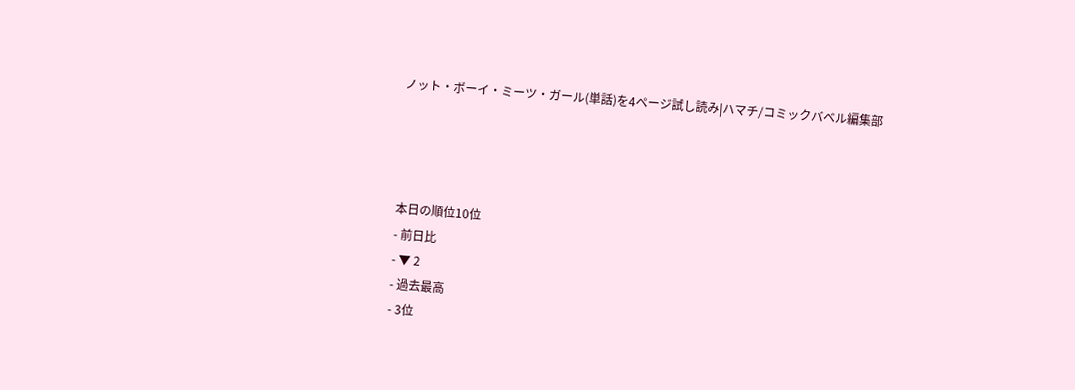ノット・ボーイ・ミーツ・ガール(単話)を4ページ試し読み|ハマチ/コミックバベル編集部




本日の順位10位
- 前日比
- ▼ 2
- 過去最高
- 3位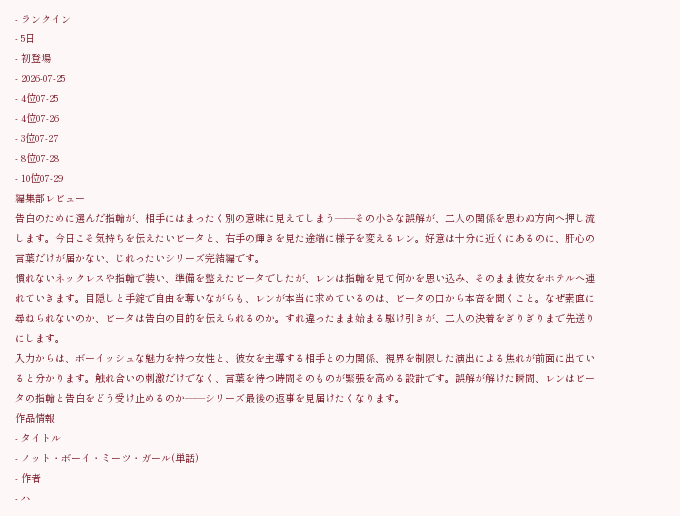- ランクイン
- 5日
- 初登場
- 2026-07-25
- 4位07-25
- 4位07-26
- 3位07-27
- 8位07-28
- 10位07-29
編集部レビュー
告白のために選んだ指輪が、相手にはまったく別の意味に見えてしまう――その小さな誤解が、二人の関係を思わぬ方向へ押し流します。今日こそ気持ちを伝えたいビータと、右手の輝きを見た途端に様子を変えるレン。好意は十分に近くにあるのに、肝心の言葉だけが届かない、じれったいシリーズ完結編です。
慣れないネックレスや指輪で装い、準備を整えたビータでしたが、レンは指輪を見て何かを思い込み、そのまま彼女をホテルへ連れていきます。目隠しと手錠で自由を奪いながらも、レンが本当に求めているのは、ビータの口から本音を聞くこと。なぜ素直に尋ねられないのか、ビータは告白の目的を伝えられるのか。すれ違ったまま始まる駆け引きが、二人の決着をぎりぎりまで先送りにします。
入力からは、ボーイッシュな魅力を持つ女性と、彼女を主導する相手との力関係、視界を制限した演出による焦れが前面に出ていると分かります。触れ合いの刺激だけでなく、言葉を待つ時間そのものが緊張を高める設計です。誤解が解けた瞬間、レンはビータの指輪と告白をどう受け止めるのか――シリーズ最後の返事を見届けたくなります。
作品情報
- タイトル
- ノット・ボーイ・ミーツ・ガール(単話)
- 作者
- ハ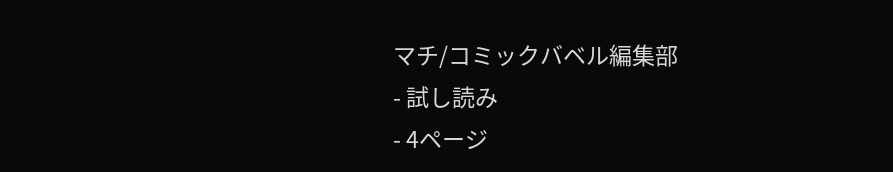マチ/コミックバベル編集部
- 試し読み
- 4ページ